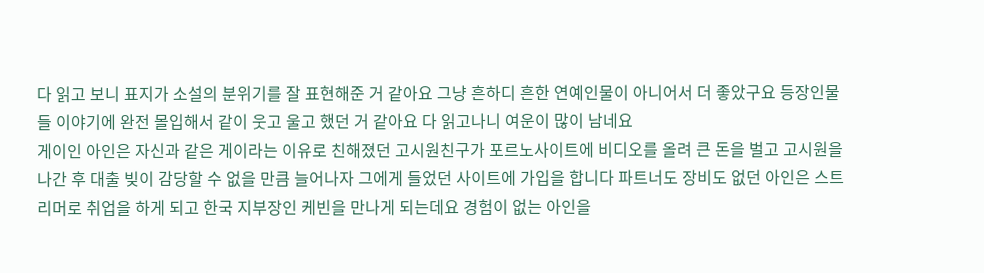다 읽고 보니 표지가 소설의 분위기를 잘 표현해준 거 같아요 그냥 흔하디 흔한 연예인물이 아니어서 더 좋았구요 등장인물들 이야기에 완전 몰입해서 같이 웃고 울고 했던 거 같아요 다 읽고나니 여운이 많이 남네요
게이인 아인은 자신과 같은 게이라는 이유로 친해졌던 고시원친구가 포르노사이트에 비디오를 올려 큰 돈을 벌고 고시원을 나간 후 대출 빚이 감당할 수 없을 만큼 늘어나자 그에게 들었던 사이트에 가입을 합니다 파트너도 장비도 없던 아인은 스트리머로 취업을 하게 되고 한국 지부장인 케빈을 만나게 되는데요 경험이 없는 아인을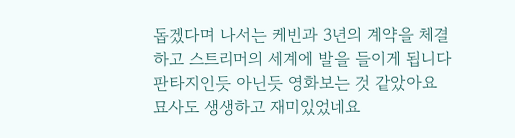돕겠다며 나서는 케빈과 3년의 계약을 체결하고 스트리머의 세계에 발을 들이게 됩니다 판타지인듯 아닌듯 영화보는 것 같았아요 묘사도 생생하고 재미있었네요